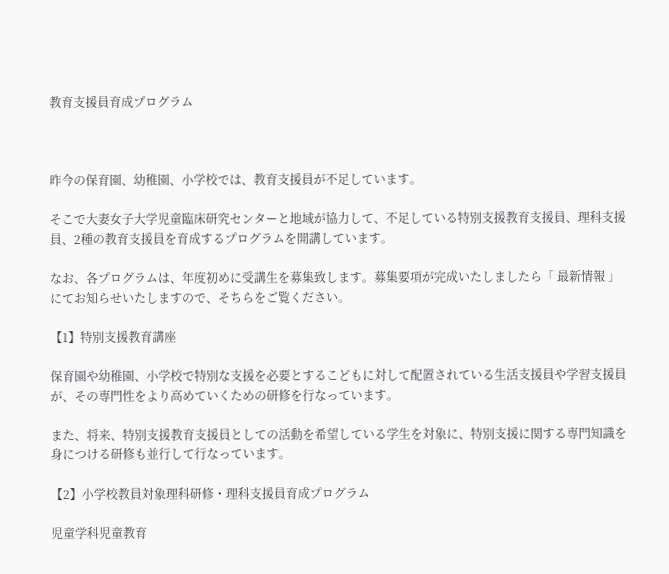教育支援員育成プログラム



昨今の保育園、幼稚園、小学校では、教育支援員が不足しています。

そこで大妻女子大学児童臨床研究センターと地域が協力して、不足している特別支援教育支援員、理科支援員、2種の教育支援員を育成するプログラムを開講しています。

なお、各プログラムは、年度初めに受講生を募集致します。募集要項が完成いたしましたら「 最新情報 」にてお知らせいたしますので、そちらをご覧ください。

【1】特別支援教育講座

保育園や幼稚園、小学校で特別な支援を必要とするこどもに対して配置されている生活支援員や学習支援員が、その専門性をより高めていくための研修を行なっています。

また、将来、特別支援教育支援員としての活動を希望している学生を対象に、特別支援に関する専門知識を身につける研修も並行して行なっています。

【2】小学校教員対象理科研修・理科支援員育成プログラム

児童学科児童教育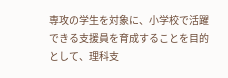専攻の学生を対象に、小学校で活躍できる支援員を育成することを目的として、理科支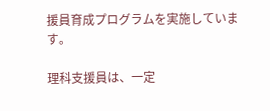援員育成プログラムを実施しています。

理科支援員は、一定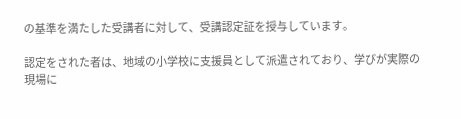の基準を満たした受講者に対して、受講認定証を授与しています。

認定をされた者は、地域の小学校に支援員として派遣されており、学びが実際の現場に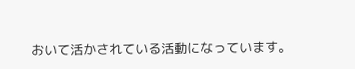おいて活かされている活動になっています。